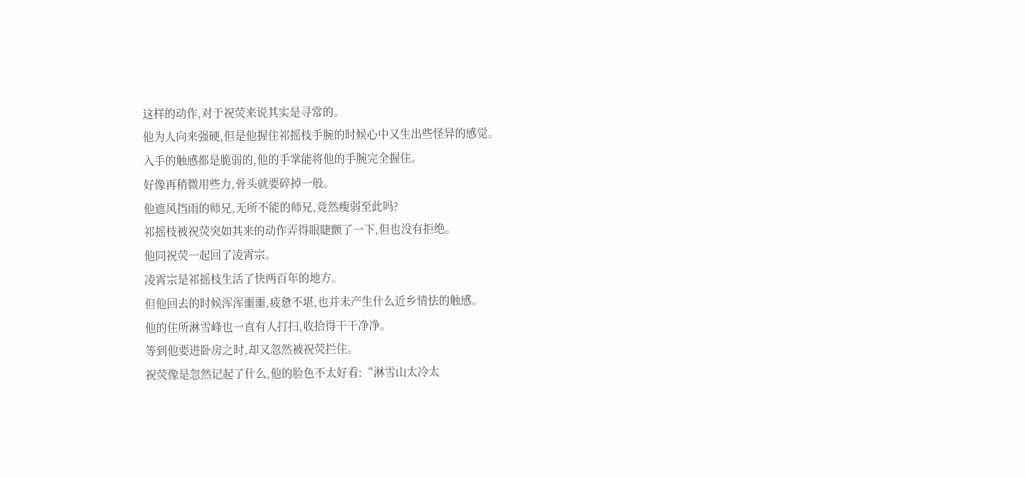这样的动作,对于祝荧来说其实是寻常的。
他为人向来强硬,但是他握住祁摇枝手腕的时候心中又生出些怪异的感觉。
入手的触感都是脆弱的,他的手掌能将他的手腕完全握住。
好像再稍微用些力,骨头就要碎掉一般。
他遮风挡雨的师兄,无所不能的师兄,竟然瘦弱至此吗?
祁摇枝被祝荧突如其来的动作弄得眼睫颤了一下,但也没有拒绝。
他同祝荧一起回了凌霄宗。
凌霄宗是祁摇枝生活了快两百年的地方。
但他回去的时候浑浑噩噩,疲惫不堪,也并未产生什么近乡情怯的触感。
他的住所淋雪峰也一直有人打扫,收拾得干干净净。
等到他要进卧房之时,却又忽然被祝荧拦住。
祝荧像是忽然记起了什么,他的脸色不太好看:“淋雪山太冷太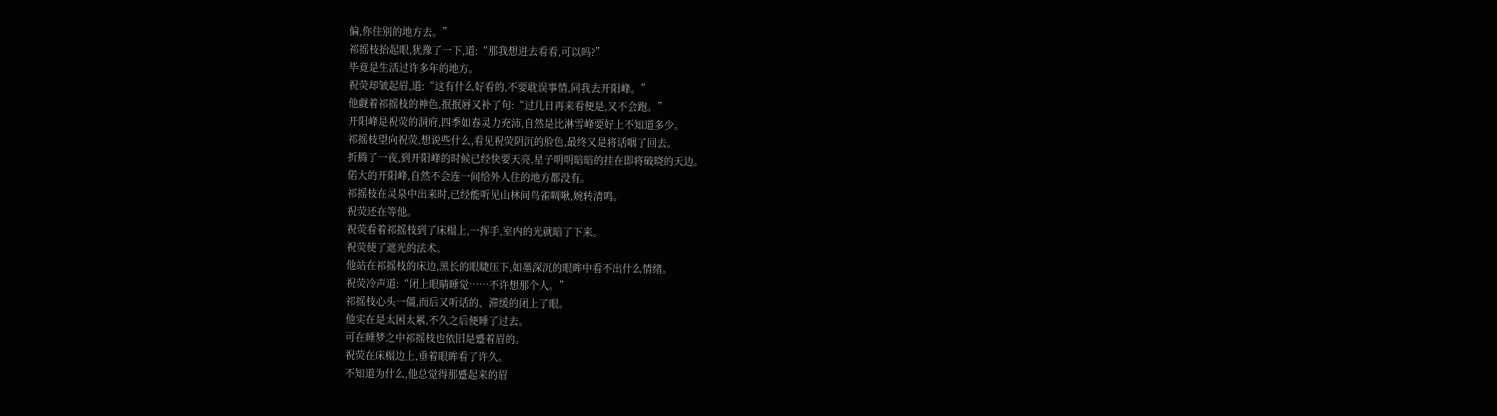偏,你住别的地方去。”
祁摇枝抬起眼,犹豫了一下,道:“那我想进去看看,可以吗?”
毕竟是生活过许多年的地方。
祝荧却皱起眉,道:“这有什么好看的,不要耽误事情,同我去开阳峰。”
他觑着祁摇枝的神色,抿抿唇又补了句:“过几日再来看便是,又不会跑。”
开阳峰是祝荧的洞府,四季如春灵力充沛,自然是比淋雪峰要好上不知道多少。
祁摇枝望向祝荧,想说些什么,看见祝荧阴沉的脸色,最终又是将话咽了回去。
折腾了一夜,到开阳峰的时候已经快要天亮,星子明明暗暗的挂在即将破晓的天边。
偌大的开阳峰,自然不会连一间给外人住的地方都没有。
祁摇枝在灵泉中出来时,已经能听见山林间鸟雀啁啾,婉转清鸣。
祝荧还在等他。
祝荧看着祁摇枝到了床榻上,一挥手,室内的光就暗了下来。
祝荧使了遮光的法术。
他站在祁摇枝的床边,黑长的眼睫压下,如墨深沉的眼眸中看不出什么情绪。
祝荧冷声道:“闭上眼睛睡觉……不许想那个人。”
祁摇枝心头一僵,而后又听话的、滞缓的闭上了眼。
他实在是太困太累,不久之后便睡了过去。
可在睡梦之中祁摇枝也依旧是蹙着眉的。
祝荧在床榻边上,垂着眼眸看了许久。
不知道为什么,他总觉得那蹙起来的眉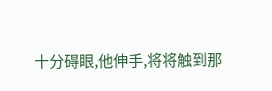十分碍眼,他伸手,将将触到那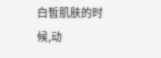白皙肌肤的时候,动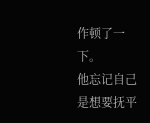作顿了一下。
他忘记自己是想要抚平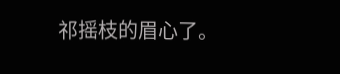祁摇枝的眉心了。